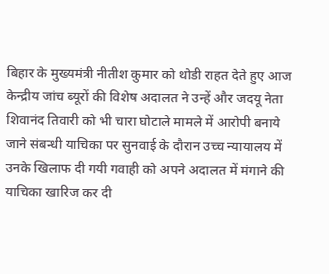बिहार के मुख्यमंत्री नीतीश कुमार को थोडी राहत देते हुए आज केन्द्रीय जांच ब्यूरों की विशेष अदालत ने उन्हें और जदयू नेता शिवानंद तिवारी को भी चारा घोटाले मामले में आरोपी बनाये जाने संबन्धी याचिका पर सुनवाई के दौरान उच्च न्यायालय में उनके खिलाफ दी गयी गवाही को अपने अदालत में मंगाने की याचिका खारिज कर दी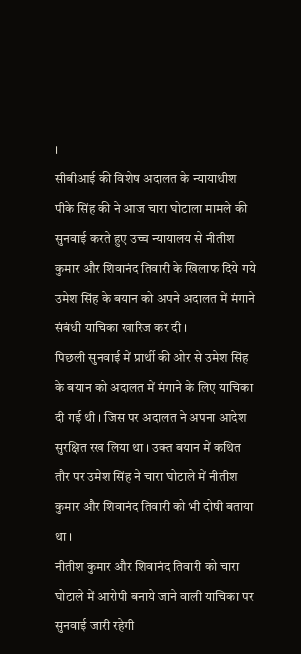।
सीबीआई की विशेष अदालत के न्यायाधीश पीके सिंह की ने आज चारा घोटाला मामले की सुनवाई करते हुए उच्च न्यायालय से नीतीश कुमार और शिवानंद तिवारी के खिलाफ दिये गये उमेश सिंह के बयान को अपने अदालत में मंगाने संबंधी याचिका खारिज कर दी ।
पिछली सुनवाई में प्रार्थी की ओर से उमेश सिंह के बयान को अदालत में मंगाने के लिए याचिका दी गई थी । जिस पर अदालत ने अपना आदेश सुरक्षित रख लिया था । उक्त बयान में कथित तौर पर उमेश सिंह ने चारा घोटाले में नीतीश कुमार और शिवानंद तिवारी को भी दोषी बताया था ।
नीतीश कुमार और शिवानंद तिवारी को चारा घोटाले में आरोपी बनाये जाने वाली याचिका पर सुनवाई जारी रहेगी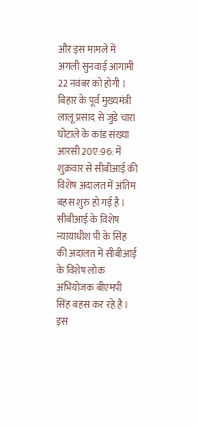और इस मामले में अगली सुनवाई आगामी 22 नवंबर को होगी ।
बिहार के पूर्व मुख्यमंत्री लालू प्रसाद से जुडे चारा घोटाले के कांड संख्या आरसी 20ए:96: में शुक्रवार से सीबीआई की विशेष अदालत में अंतिम बहस शुरु हो गई है ।
सीबीआई के विशेष न्यायाधीश पी के सिंह की अदालत में सीबीआई के विशेष लोक अभियोजक बीएमपी सिंह बहस कर रहे है । इस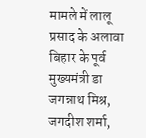मामले में लालू प्रसाद के अलावा बिहार के पूर्व मुख्यमंत्री डा जगन्नाथ मिश्र, जगदीश शर्मा,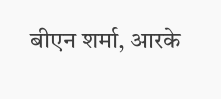बीएन शर्मा, आरके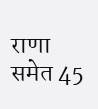राणा समेत 45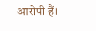आरोपी हैं।